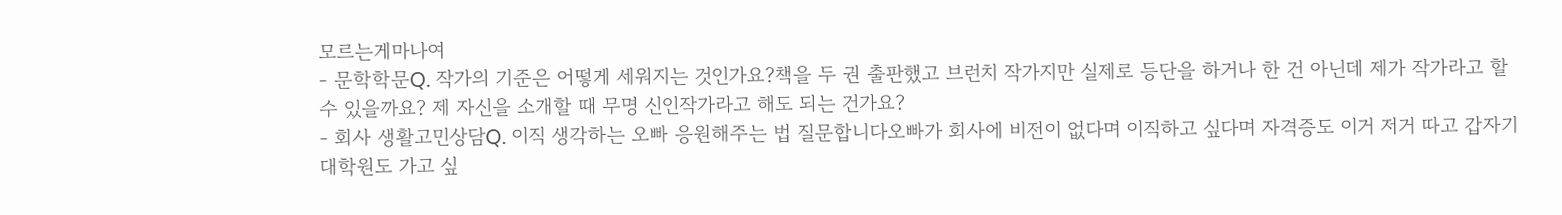모르는게마나여
- 문학학문Q. 작가의 기준은 어떻게 세워지는 것인가요?책을 두 권 출판했고 브런치 작가지만 실제로 등단을 하거나 한 건 아닌데 제가 작가라고 할 수 있을까요? 제 자신을 소개할 때 무명 신인작가라고 해도 되는 건가요?
- 회사 생활고민상담Q. 이직 생각하는 오빠 응원해주는 법 질문합니다오빠가 회사에 비전이 없다며 이직하고 싶다며 자격증도 이거 저거 따고 갑자기 대학원도 가고 싶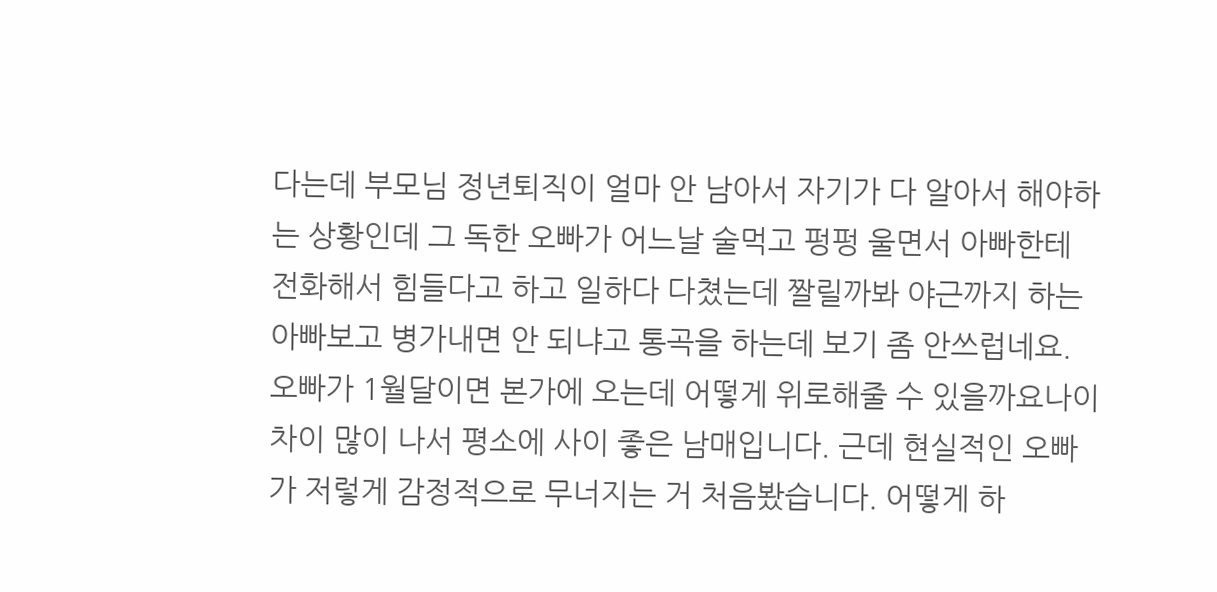다는데 부모님 정년퇴직이 얼마 안 남아서 자기가 다 알아서 해야하는 상황인데 그 독한 오빠가 어느날 술먹고 펑펑 울면서 아빠한테 전화해서 힘들다고 하고 일하다 다쳤는데 짤릴까봐 야근까지 하는 아빠보고 병가내면 안 되냐고 통곡을 하는데 보기 좀 안쓰럽네요. 오빠가 1월달이면 본가에 오는데 어떻게 위로해줄 수 있을까요나이 차이 많이 나서 평소에 사이 좋은 남매입니다. 근데 현실적인 오빠가 저렇게 감정적으로 무너지는 거 처음봤습니다. 어떻게 하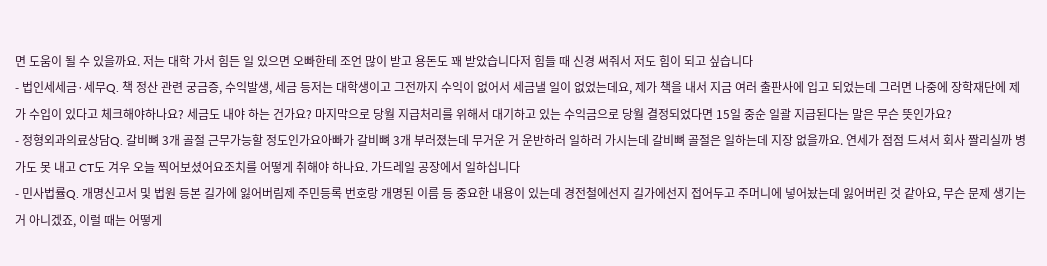면 도움이 될 수 있을까요. 저는 대학 가서 힘든 일 있으면 오빠한테 조언 많이 받고 용돈도 꽤 받았습니다저 힘들 때 신경 써줘서 저도 힘이 되고 싶습니다
- 법인세세금·세무Q. 책 정산 관련 궁금증, 수익발생, 세금 등저는 대학생이고 그전까지 수익이 없어서 세금낼 일이 없었는데요, 제가 책을 내서 지금 여러 출판사에 입고 되었는데 그러면 나중에 장학재단에 제가 수입이 있다고 체크해야하나요? 세금도 내야 하는 건가요? 마지막으로 당월 지급처리를 위해서 대기하고 있는 수익금으로 당월 결정되었다면 15일 중순 일괄 지급된다는 말은 무슨 뜻인가요?
- 정형외과의료상담Q. 갈비뼈 3개 골절 근무가능할 정도인가요아빠가 갈비뼈 3개 부러졌는데 무거운 거 운반하러 일하러 가시는데 갈비뼈 골절은 일하는데 지장 없을까요. 연세가 점점 드셔서 회사 짤리실까 병가도 못 내고 CT도 겨우 오늘 찍어보셨어요조치를 어떻게 취해야 하나요. 가드레일 공장에서 일하십니다
- 민사법률Q. 개명신고서 및 법원 등본 길가에 잃어버림제 주민등록 번호랑 개명된 이름 등 중요한 내용이 있는데 경전철에선지 길가에선지 접어두고 주머니에 넣어놨는데 잃어버린 것 같아요, 무슨 문제 생기는 거 아니겠죠, 이럴 때는 어떻게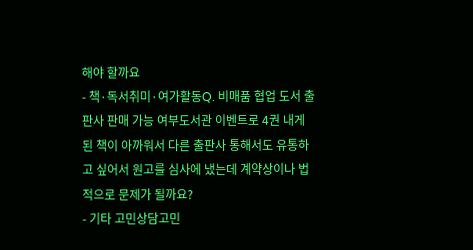해야 할까요
- 책·독서취미·여가활동Q. 비매품 협업 도서 출판사 판매 가능 여부도서관 이벤트로 4권 내게 된 책이 아까워서 다른 출판사 통해서도 유통하고 싶어서 원고를 심사에 냈는데 계약상이나 법적으로 문제가 될까요?
- 기타 고민상담고민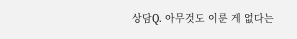상담Q. 아무것도 이룬 게 없다는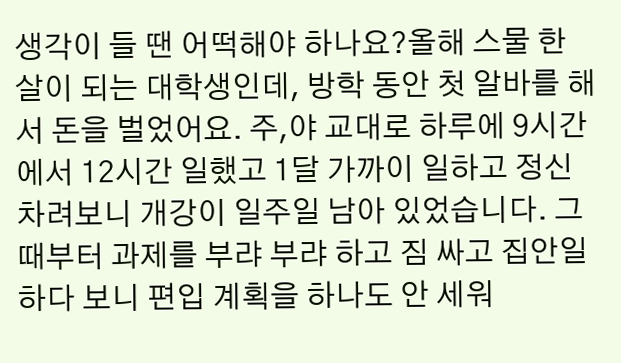생각이 들 땐 어떡해야 하나요?올해 스물 한 살이 되는 대학생인데, 방학 동안 첫 알바를 해서 돈을 벌었어요. 주,야 교대로 하루에 9시간에서 12시간 일했고 1달 가까이 일하고 정신 차려보니 개강이 일주일 남아 있었습니다. 그때부터 과제를 부랴 부랴 하고 짐 싸고 집안일 하다 보니 편입 계획을 하나도 안 세워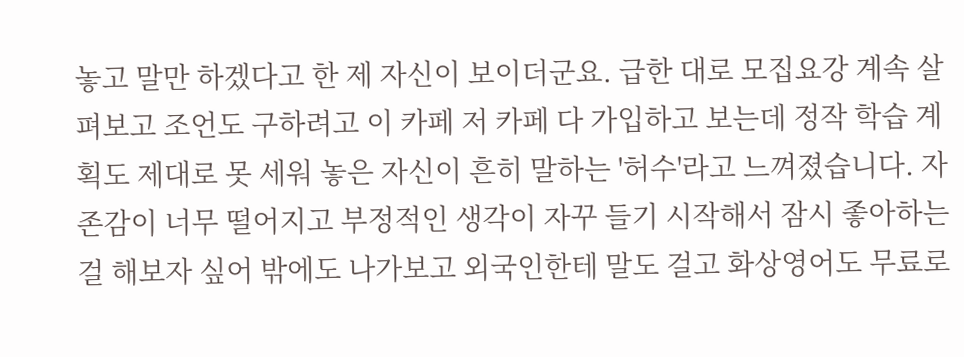놓고 말만 하겠다고 한 제 자신이 보이더군요. 급한 대로 모집요강 계속 살펴보고 조언도 구하려고 이 카페 저 카페 다 가입하고 보는데 정작 학습 계획도 제대로 못 세워 놓은 자신이 흔히 말하는 '허수'라고 느껴졌습니다. 자존감이 너무 떨어지고 부정적인 생각이 자꾸 들기 시작해서 잠시 좋아하는 걸 해보자 싶어 밖에도 나가보고 외국인한테 말도 걸고 화상영어도 무료로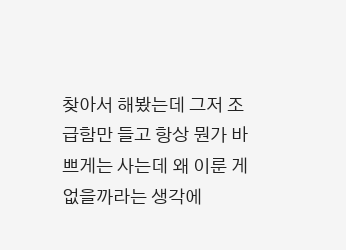찾아서 해봤는데 그저 조급함만 들고 항상 뭔가 바쁘게는 사는데 왜 이룬 게 없을까라는 생각에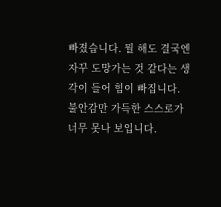빠졌습니다. 뭘 해도 결국엔 자꾸 도망가는 것 같다는 생각이 들어 힘이 빠집니다. 불안감만 가득한 스스로가 너무 못나 보입니다.